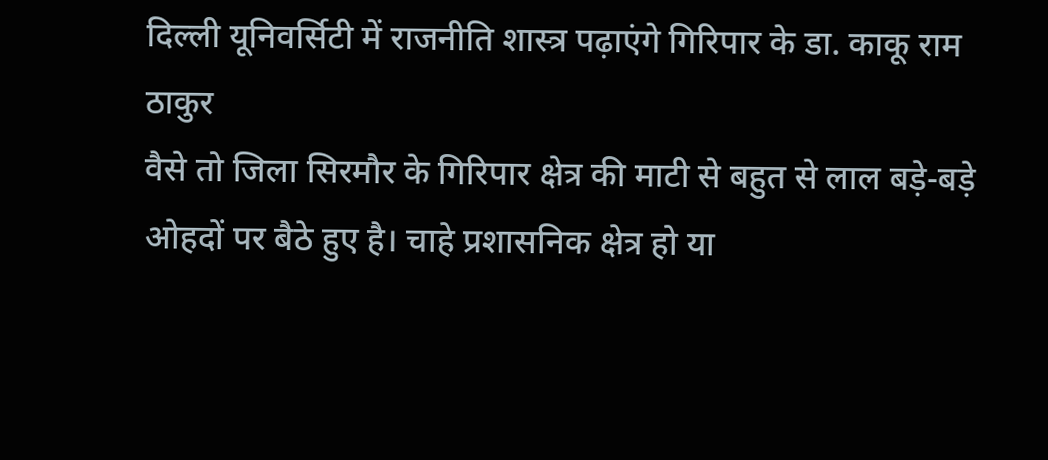दिल्ली यूनिवर्सिटी में राजनीति शास्त्र पढ़ाएंगे गिरिपार के डा. काकू राम ठाकुर
वैसे तो जिला सिरमौर के गिरिपार क्षेत्र की माटी से बहुत से लाल बड़े-बड़े ओहदों पर बैठे हुए है। चाहे प्रशासनिक क्षेत्र हो या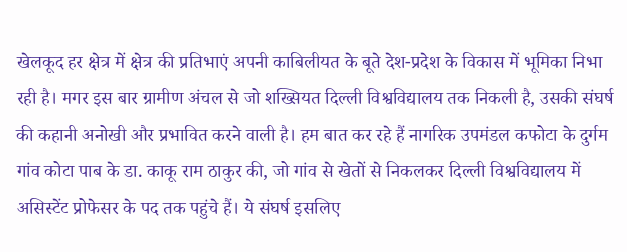खेलकूद हर क्षेत्र में क्षेत्र की प्रतिभाएं अपनी काबिलीयत के बूते देश-प्रदेश के विकास में भूमिका निभा रही है। मगर इस बार ग्रामीण अंचल से जो शख्सियत दिल्ली विश्वविद्यालय तक निकली है, उसकी संघर्ष की कहानी अनोखी और प्रभावित करने वाली है। हम बात कर रहे हैं नागरिक उपमंडल कफोटा के दुर्गम गांव कोटा पाब के डा. काकू राम ठाकुर की, जो गांव से खेतों से निकलकर दिल्ली विश्वविद्यालय में असिस्टेंट प्रोफेसर के पद तक पहुंचे हैं। ये संघर्ष इसलिए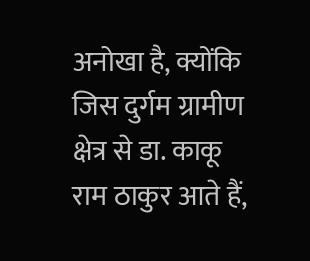अनोखा है, क्योंकि जिस दुर्गम ग्रामीण क्षेत्र से डा. काकू राम ठाकुर आते हैं,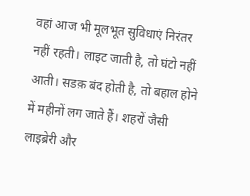वहां आज भी मूलभूत सुविधाएं निरंतर नहीं रहती। लाइट जाती है, तो घंटो नहीं आती। सडक़ बंद होती है, तो बहाल होने में महीनों लग जाते हैं। शहरों जैसी लाइब्रेरी और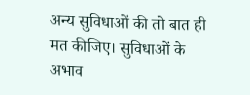अन्य सुविधाओं की तो बात ही मत कीजिए। सुविधाओं के अभाव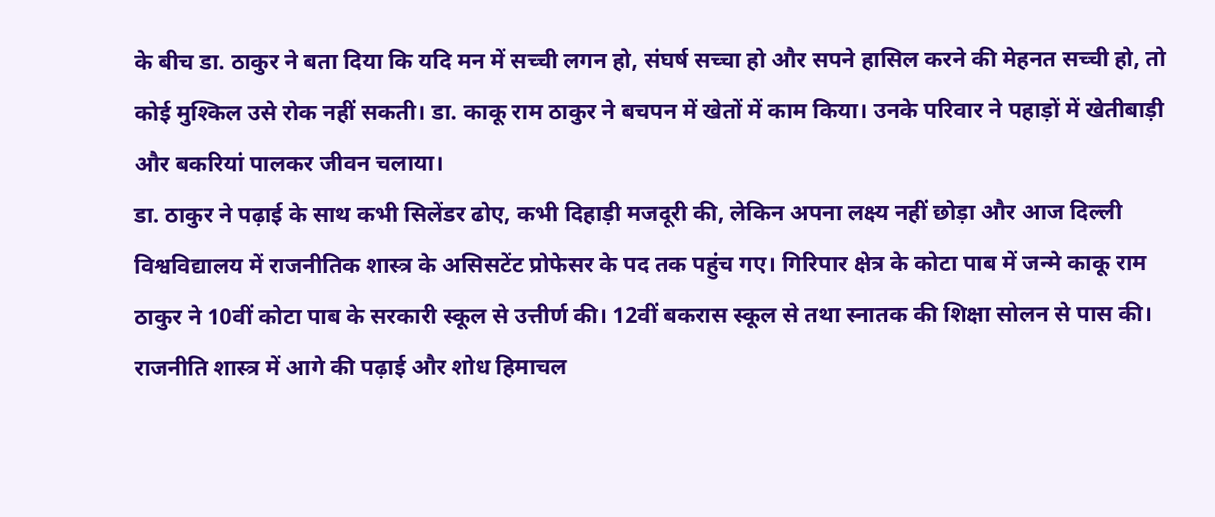के बीच डा. ठाकुर ने बता दिया कि यदि मन में सच्ची लगन हो, संघर्ष सच्चा हो और सपने हासिल करने की मेहनत सच्ची हो, तो कोई मुश्किल उसे रोक नहीं सकती। डा. काकू राम ठाकुर ने बचपन में खेतों में काम किया। उनके परिवार ने पहाड़ों में खेतीबाड़ी और बकरियां पालकर जीवन चलाया।
डा. ठाकुर ने पढ़ाई के साथ कभी सिलेंडर ढोए, कभी दिहाड़ी मजदूरी की, लेकिन अपना लक्ष्य नहीं छोड़ा और आज दिल्ली विश्वविद्यालय में राजनीतिक शास्त्र के असिसटेंट प्रोफेसर के पद तक पहुंच गए। गिरिपार क्षेत्र के कोटा पाब में जन्मे काकू राम ठाकुर ने 10वीं कोटा पाब के सरकारी स्कूल से उत्तीर्ण की। 12वीं बकरास स्कूल से तथा स्नातक की शिक्षा सोलन से पास की। राजनीति शास्त्र में आगे की पढ़ाई और शोध हिमाचल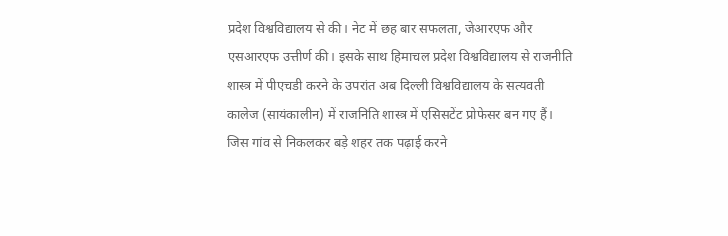प्रदेश विश्वविद्यालय से की। नेट में छह बार सफलता, जेआरएफ और एसआरएफ उत्तीर्ण की। इसके साथ हिमाचल प्रदेश विश्वविद्यालय से राजनीति शास्त्र में पीएचडी करने के उपरांत अब दिल्ली विश्वविद्यालय के सत्यवती कालेज (सायंकालीन) में राजनिति शास्त्र में एसिसटेंट प्रोफेसर बन गए हैं। जिस गांव से निकलकर बड़े शहर तक पढ़ाई करने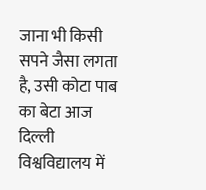जाना भी किसी सपने जैसा लगता है, उसी कोटा पाब का बेटा आज दिल्ली विश्वविद्यालय में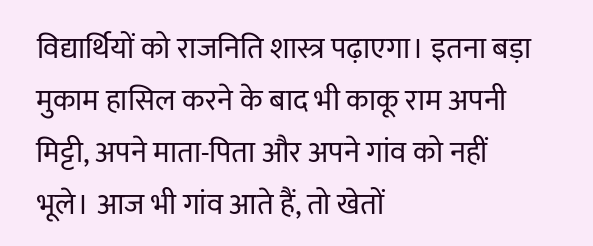विद्यार्थियों को राजनिति शास्त्र पढ़ाएगा। इतना बड़ा मुकाम हासिल करने के बाद भी काकू राम अपनी मिट्टी, अपने माता-पिता और अपने गांव को नहीं भूले। आज भी गांव आते हैं, तो खेतों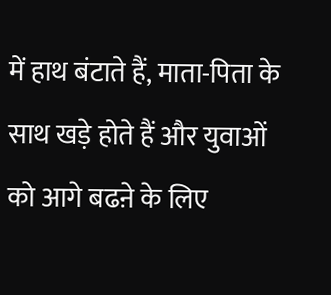में हाथ बंटाते हैं, माता-पिता के साथ खड़े होते हैं और युवाओं को आगे बढऩे के लिए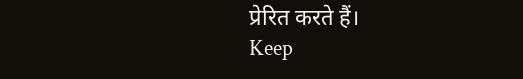प्रेरित करते हैं।
Keep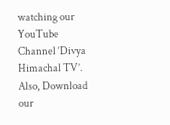watching our YouTube Channel ‘Divya Himachal TV’. Also, Download our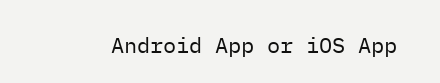Android App or iOS App